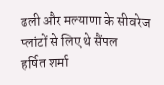ढली और मल्याणा के सीवरेज प्लांटों से लिए थे सैंपल
हर्षित शर्मा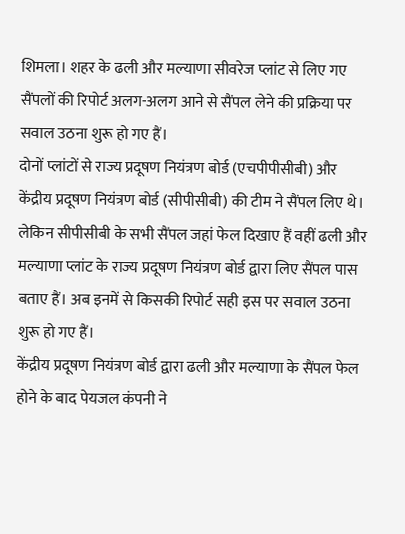शिमला। शहर के ढली और मल्याणा सीवरेज प्लांट से लिए गए सैंपलों की रिपोर्ट अलग-अलग आने से सैंपल लेने की प्रक्रिया पर सवाल उठना शुरू हो गए हैं।
दोनों प्लांटों से राज्य प्रदूषण नियंत्रण बोर्ड (एचपीपीसीबी) और केंद्रीय प्रदूषण नियंत्रण बोर्ड (सीपीसीबी) की टीम ने सैंपल लिए थे। लेकिन सीपीसीबी के सभी सैंपल जहां फेल दिखाए हैं वहीं ढली और मल्याणा प्लांट के राज्य प्रदूषण नियंत्रण बोर्ड द्वारा लिए सैंपल पास बताए हैं। अब इनमें से किसकी रिपोर्ट सही इस पर सवाल उठना शुरू हो गए हैं।
केंद्रीय प्रदूषण नियंत्रण बोर्ड द्वारा ढली और मल्याणा के सैंपल फेल होने के बाद पेयजल कंपनी ने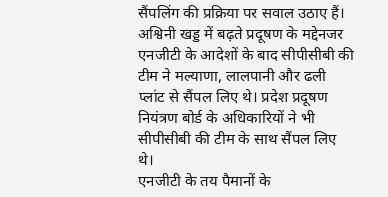सैंपलिंग की प्रक्रिया पर सवाल उठाए हैं। अश्विनी खड्ड में बढ़ते प्रदूषण के मद्देनजर एनजीटी के आदेशों के बाद सीपीसीबी की टीम ने मल्याणा, लालपानी और ढली प्लांट से सैंपल लिए थे। प्रदेश प्रदूषण नियंत्रण बोर्ड के अधिकारियों ने भी सीपीसीबी की टीम के साथ सैंपल लिए थे।
एनजीटी के तय पैमानों के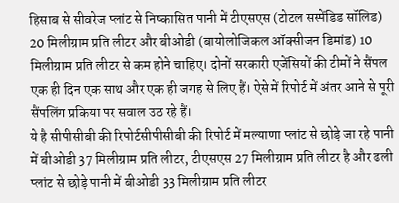हिसाब से सीवरेज प्लांट से निष्कासित पानी में टीएसएस (टोटल सस्पेंडिड सॉलिड) 20 मिलीग्राम प्रति लीटर और बीओडी (बायोलोजिकल ऑक्सीजन डिमांड) 10 मिलीग्राम प्रति लीटर से कम होने चाहिए। दोनों सरकारी एजेंसियों की टीमों ने सैंपल एक ही दिन एक साथ और एक ही जगह से लिए हैं। ऐसे में रिपोर्ट में अंतर आने से पूरी सैंपलिंग प्रकिया पर सवाल उठ रहे हैं।
ये है सीपीसीबी की रिपोर्टसीपीसीबी की रिपोर्ट में मल्याणा प्लांट से छोड़े जा रहे पानी में बीओडी 37 मिलीग्राम प्रति लीटर, टीएसएस 27 मिलीग्राम प्रति लीटर है और ढली प्लांट से छोड़े पानी में बीओडी 33 मिलीग्राम प्रति लीटर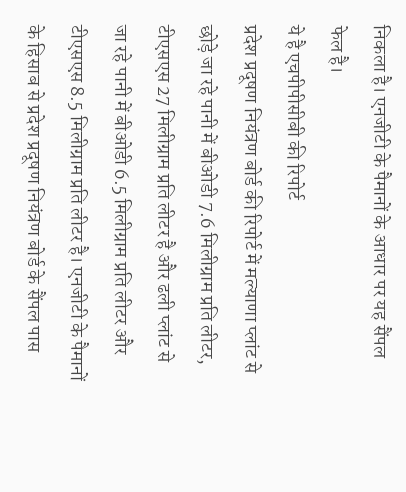निकला है। एनजीटी के पैमानों के आधार पर यह सैंपल फेल है।
ये है एचपीपीसीबी की रिपोर्ट
प्रदेश प्रदूषण नियंत्रण बोर्ड की रिपोर्ट में मल्याणा प्लांट से छोड़े जा रहे पानी में बीओडी 7.6 मिलीग्राम प्रति लीटर, टीएसएस 27 मिलीग्राम प्रति लीटर है और ढली प्लांट से जा रहे पानी में बीओडी 6.5 मिलीग्राम प्रति लीटर और टीएसएस 8.5 मिलीग्राम प्रति लीटर है। एनजीटी के पैमानों के हिसाब से प्रदेश प्रदूषण नियंत्रण बोर्ड के सैंपल पास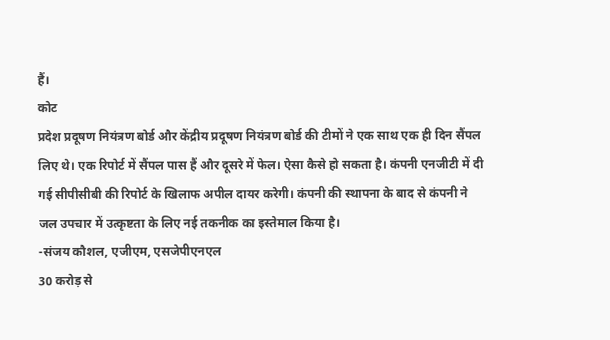हैं।
कोट
प्रदेश प्रदूषण नियंत्रण बोर्ड और केंद्रीय प्रदूषण नियंत्रण बोर्ड की टीमों ने एक साथ एक ही दिन सैंपल लिए थे। एक रिपोर्ट में सैंपल पास हैं और दूसरे में फेल। ऐसा कैसे हो सकता है। कंपनी एनजीटी में दी गई सीपीसीबी की रिपोर्ट के खिलाफ अपील दायर करेगी। कंपनी की स्थापना के बाद से कंपनी ने जल उपचार में उत्कृष्टता के लिए नई तकनीक का इस्तेमाल किया है।
-संजय कौशल, एजीएम, एसजेपीएनएल
30 करोड़ से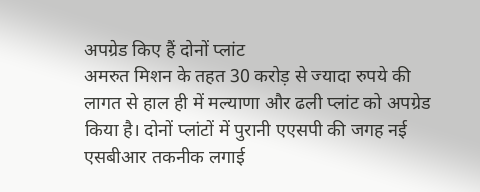अपग्रेड किए हैं दोनों प्लांट
अमरुत मिशन के तहत 30 करोड़ से ज्यादा रुपये की लागत से हाल ही में मल्याणा और ढली प्लांट को अपग्रेड किया है। दोनों प्लांटों में पुरानी एएसपी की जगह नई एसबीआर तकनीक लगाई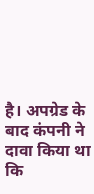है। अपग्रेड के बाद कंपनी ने दावा किया था कि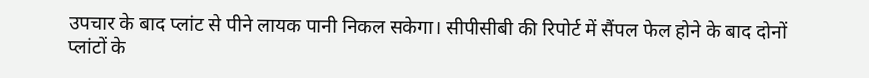उपचार के बाद प्लांट से पीने लायक पानी निकल सकेगा। सीपीसीबी की रिपोर्ट में सैंपल फेल होने के बाद दोनों प्लांटों के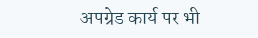अपग्रेड कार्य पर भी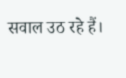सवाल उठ रहे हैं।